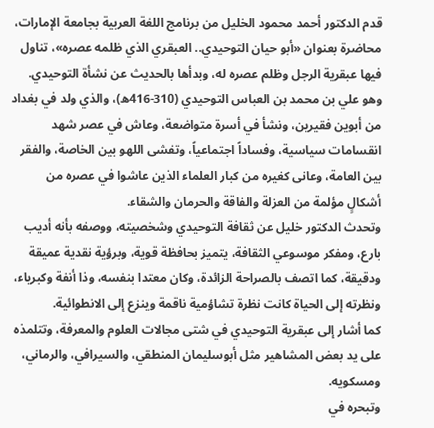قدم الدكتور أحمد محمود الخليل من برنامج اللغة العربية بجامعة الإمارات، محاضرة بعنوان «أبو حيان التوحيدي.. العبقري الذي ظلمه عصره»، تناول فيها عبقرية الرجل وظلم عصره له، وبدأها بالحديث عن نشأة التوحيدي.
وهو علي بن محمد بن العباس التوحيدي (310-416ه)، والذي ولد في بغداد من أبوين فقيرين، ونشأ في أسرة متواضعة، وعاش في عصر شهد انقسامات سياسية، وفساداً اجتماعياً، وتفشى اللهو بين الخاصة، والفقر بين العامة، وعانى كغيره من كبار العلماء الذين عاشوا في عصره من أشكالٍ مؤلمة من العزلة والفاقة والحرمان والشقاء.
وتحدث الدكتور خليل عن ثقافة التوحيدي وشخصيته، ووصفه بأنه أديب بارع، ومفكر موسوعي الثقافة، يتميز بحافظة قوية، وبرؤية نقدية عميقة ودقيقة، كما اتصف بالصراحة الزائدة، وكان معتدا بنفسه، وذا أنفة وكبرياء، ونظرته إلى الحياة كانت نظرة تشاؤمية ناقمة وينزع إلى الانطوائية.
كما أشار إلى عبقرية التوحيدي في شتى مجالات العلوم والمعرفة، وتتلمذه على يد بعض المشاهير مثل أبوسليمان المنطقي، والسيرافي، والرماني، ومسكويه.
وتبحره في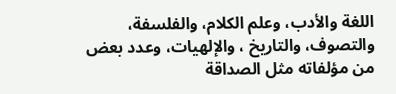اللغة والأدب، وعلم الكلام، والفلسفة، والتصوف، والتاريخ ، والإلهيات، وعدد بعض من مؤلفاته مثل الصداقة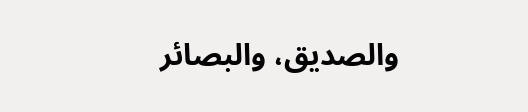والصديق، والبصائر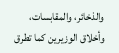والذخائر، والمقابسات، وأخلاق الوزيرين كما تطرق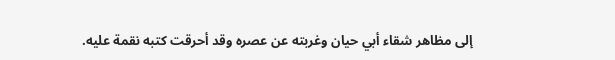إلى مظاهر شقاء أبي حيان وغربته عن عصره وقد أحرقت كتبه نقمة عليه.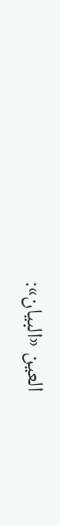العين «البيان»: